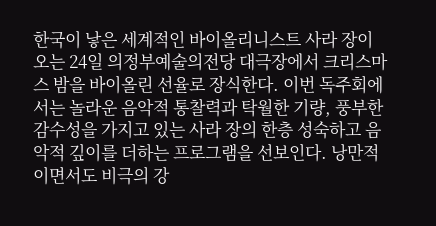한국이 낳은 세계적인 바이올리니스트 사라 장이 오는 24일 의정부예술의전당 대극장에서 크리스마스 밤을 바이올린 선율로 장식한다. 이번 독주회에서는 놀라운 음악적 통찰력과 탁월한 기량, 풍부한 감수성을 가지고 있는 사라 장의 한층 성숙하고 음악적 깊이를 더하는 프로그램을 선보인다. 낭만적이면서도 비극의 강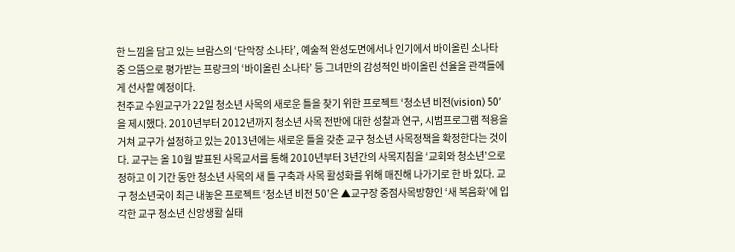한 느낌을 담고 있는 브람스의 ‘단악장 소나타’, 예술적 완성도면에서나 인기에서 바이올린 소나타 중 으뜸으로 평가받는 프랑크의 ‘바이올린 소나타’ 등 그녀만의 감성적인 바이올린 선율을 관객들에게 선사할 예정이다.
천주교 수원교구가 22일 청소년 사목의 새로운 틀을 찾기 위한 프로젝트 ‘청소년 비전(vision) 50’을 제시했다. 2010년부터 2012년까지 청소년 사목 전반에 대한 성찰과 연구, 시범프로그램 적용을 거쳐 교구가 설정하고 있는 2013년에는 새로운 틀을 갖춘 교구 청소년 사목정책을 확정한다는 것이다. 교구는 올 10월 발표된 사목교서를 통해 2010년부터 3년간의 사목지침을 ‘교회와 청소년’으로 정하고 이 기간 동안 청소년 사목의 새 틀 구축과 사목 활성화를 위해 매진해 나가기로 한 바 있다. 교구 청소년국이 최근 내놓은 프로젝트 ‘청소년 비전 50’은 ▲교구장 중점사목방향인 ‘새 복음화’에 입각한 교구 청소년 신앙생활 실태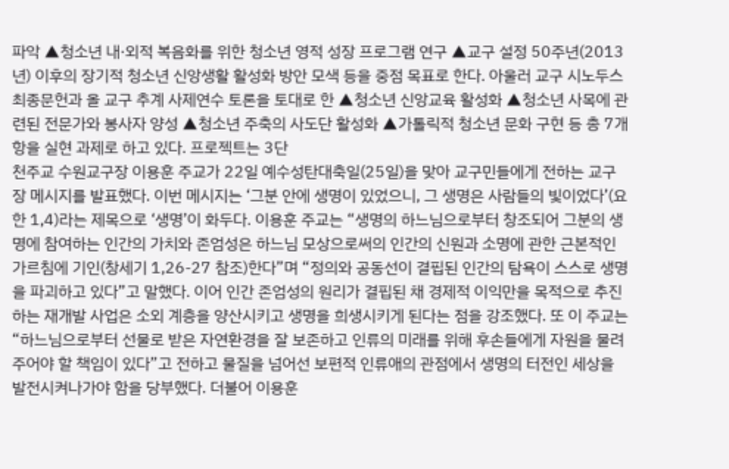파악 ▲청소년 내·외적 복음화를 위한 청소년 영적 성장 프로그램 연구 ▲교구 설정 50주년(2013년) 이후의 장기적 청소년 신앙생활 활성화 방안 모색 등을 중점 목표로 한다. 아울러 교구 시노두스 최종문헌과 올 교구 추계 사제연수 토론을 토대로 한 ▲청소년 신앙교육 활성화 ▲청소년 사목에 관련된 전문가와 봉사자 양성 ▲청소년 주축의 사도단 활성화 ▲가톨릭적 청소년 문화 구현 등 총 7개항을 실현 과제로 하고 있다. 프로젝트는 3단
천주교 수원교구장 이용훈 주교가 22일 예수성탄대축일(25일)을 맞아 교구민들에게 전하는 교구장 메시지를 발표했다. 이번 메시지는 ‘그분 안에 생명이 있었으니, 그 생명은 사람들의 빛이었다’(요한 1,4)라는 제목으로 ‘생명’이 화두다. 이용훈 주교는 “생명의 하느님으로부터 창조되어 그분의 생명에 참여하는 인간의 가치와 존엄성은 하느님 모상으로써의 인간의 신원과 소명에 관한 근본적인 가르침에 기인(창세기 1,26-27 참조)한다”며 “정의와 공동선이 결핍된 인간의 탐욕이 스스로 생명을 파괴하고 있다”고 말했다. 이어 인간 존엄성의 원리가 결핍된 채 경제적 이익만을 목적으로 추진하는 재개발 사업은 소외 계층을 양산시키고 생명을 희생시키게 된다는 점을 강조했다. 또 이 주교는 “하느님으로부터 선물로 받은 자연환경을 잘 보존하고 인류의 미래를 위해 후손들에게 자원을 물려주어야 할 책임이 있다”고 전하고 물질을 넘어선 보편적 인류애의 관점에서 생명의 터전인 세상을 발전시켜나가야 함을 당부했다. 더불어 이용훈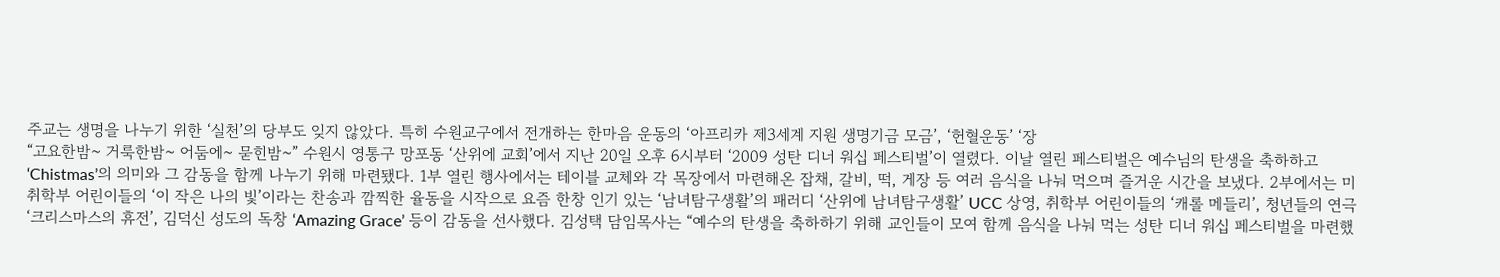주교는 생명을 나누기 위한 ‘실천’의 당부도 잊지 않았다. 특히 수원교구에서 전개하는 한마음 운동의 ‘아프리카 제3세계 지원 생명기금 모금’, ‘헌혈운동’ ‘장
“고요한밤~ 거룩한밤~ 어둠에~ 묻힌밤~” 수원시 영통구 망포동 ‘산위에 교회’에서 지난 20일 오후 6시부터 ‘2009 성탄 디너 워십 페스티벌’이 열렸다. 이날 열린 페스티벌은 예수님의 탄생을 축하하고 ‘Chistmas’의 의미와 그 감동을 함께 나누기 위해 마련됐다. 1부 열린 행사에서는 테이블 교체와 각 목장에서 마련해온 잡채, 갈비, 떡, 게장 등 여러 음식을 나눠 먹으며 즐거운 시간을 보냈다. 2부에서는 미취학부 어린이들의 ‘이 작은 나의 빛’이라는 찬송과 깜찍한 율동을 시작으로 요즘 한창 인기 있는 ‘남녀탐구생활’의 패러디 ‘산위에 남녀탐구생활’ UCC 상영, 취학부 어린이들의 ‘캐롤 메들리’, 청년들의 연극 ‘크리스마스의 휴전’, 김덕신 성도의 독창 ‘Amazing Grace’ 등이 감동을 선사했다. 김성택 담임목사는 “예수의 탄생을 축하하기 위해 교인들이 모여 함께 음식을 나눠 먹는 성탄 디너 워십 페스티벌을 마련했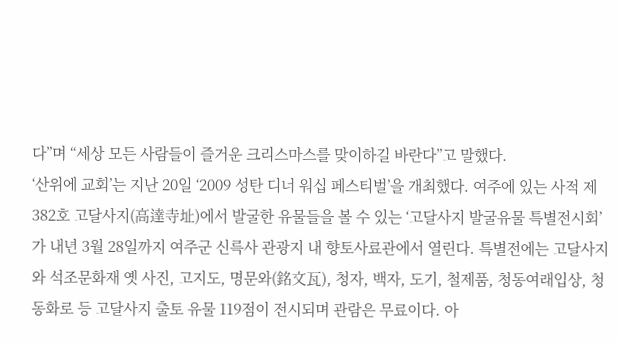다”며 “세상 모든 사람들이 즐거운 크리스마스를 맞이하길 바란다”고 말했다.
‘산위에 교회’는 지난 20일 ‘2009 성탄 디너 워십 페스티벌’을 개최했다. 여주에 있는 사적 제382호 고달사지(高達寺址)에서 발굴한 유물들을 볼 수 있는 ‘고달사지 발굴유물 특별전시회’가 내년 3월 28일까지 여주군 신륵사 관광지 내 향토사료관에서 열린다. 특별전에는 고달사지와 석조문화재 옛 사진, 고지도, 명문와(銘文瓦), 청자, 백자, 도기, 철제품, 청동여래입상, 청동화로 등 고달사지 출토 유물 119점이 전시되며 관람은 무료이다. 아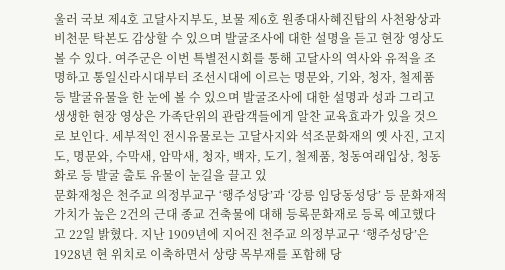울러 국보 제4호 고달사지부도, 보물 제6호 원종대사혜진탑의 사천왕상과 비천문 탁본도 감상할 수 있으며 발굴조사에 대한 설명을 듣고 현장 영상도 볼 수 있다. 여주군은 이번 특별전시회를 통해 고달사의 역사와 유적을 조명하고 통일신라시대부터 조선시대에 이르는 명문와, 기와, 청자, 철제품 등 발굴유물을 한 눈에 볼 수 있으며 발굴조사에 대한 설명과 성과 그리고 생생한 현장 영상은 가족단위의 관람객들에게 알찬 교육효과가 있을 것으로 보인다. 세부적인 전시유물로는 고달사지와 석조문화재의 옛 사진, 고지도, 명문와, 수막새, 암막새, 청자, 백자, 도기, 철제품, 청동여래입상, 청동화로 등 발굴 출토 유물이 눈길을 끌고 있
문화재청은 천주교 의정부교구 ‘행주성당’과 ‘강릉 임당동성당’ 등 문화재적 가치가 높은 2건의 근대 종교 건축물에 대해 등록문화재로 등록 예고했다고 22일 밝혔다. 지난 1909년에 지어진 천주교 의정부교구 ‘행주성당’은 1928년 현 위치로 이축하면서 상량 목부재를 포함해 당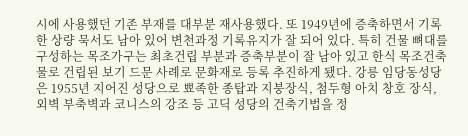시에 사용했던 기존 부재를 대부분 재사용했다. 또 1949년에 증축하면서 기록한 상량 묵서도 남아 있어 변천과정 기록유지가 잘 되어 있다. 특히 건물 뼈대를 구성하는 목조가구는 최초건립 부분과 증축부분이 잘 남아 있고 한식 목조건축물로 건립된 보기 드문 사례로 문화재로 등록 추진하게 됐다. 강릉 임당동성당은 1955년 지어진 성당으로 뾰족한 종탑과 지붕장식, 첨두형 아치 창호 장식, 외벽 부축벽과 코니스의 강조 등 고딕 성당의 건축기법을 정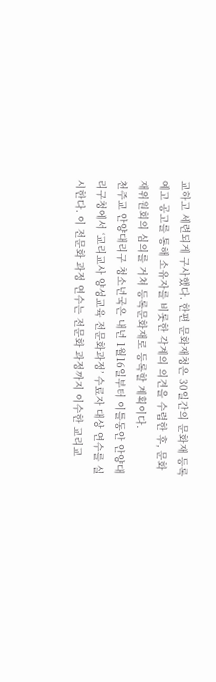교하고 세련되게 구사했다. 한편 문화재청은 30일간의 문화재 등록예고 공고를 통해 소유자를 비롯한 각계의 의견을 수렴한 후, 문화재위원회의 심의를 거쳐 등록문화재로 등록할 계획이다.
천주교 안양대리구 청소년국은 내년 1월16일부터 이틀동안 안양대리구청에서 ‘교리교사 양성교육 전문화과정’ 수료자 대상 연수를 실시한다. 이 전문화 과정 연수는 전문화 과정까지 이수한 교리교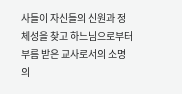사들이 자신들의 신원과 정체성을 찾고 하느님으로부터 부름 받은 교사로서의 소명의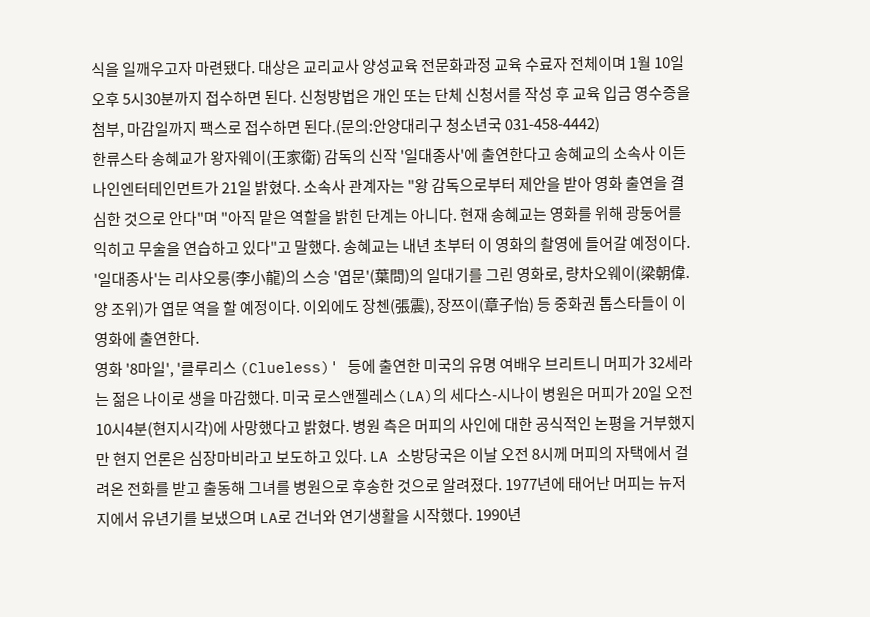식을 일깨우고자 마련됐다. 대상은 교리교사 양성교육 전문화과정 교육 수료자 전체이며 1월 10일 오후 5시30분까지 접수하면 된다. 신청방법은 개인 또는 단체 신청서를 작성 후 교육 입금 영수증을 첨부, 마감일까지 팩스로 접수하면 된다.(문의:안양대리구 청소년국 031-458-4442)
한류스타 송혜교가 왕자웨이(王家衛) 감독의 신작 '일대종사'에 출연한다고 송혜교의 소속사 이든나인엔터테인먼트가 21일 밝혔다. 소속사 관계자는 "왕 감독으로부터 제안을 받아 영화 출연을 결심한 것으로 안다"며 "아직 맡은 역할을 밝힌 단계는 아니다. 현재 송혜교는 영화를 위해 광둥어를 익히고 무술을 연습하고 있다"고 말했다. 송혜교는 내년 초부터 이 영화의 촬영에 들어갈 예정이다. '일대종사'는 리샤오룽(李小龍)의 스승 '엽문'(葉問)의 일대기를 그린 영화로, 량차오웨이(梁朝偉.양 조위)가 엽문 역을 할 예정이다. 이외에도 장첸(張震), 장쯔이(章子怡) 등 중화권 톱스타들이 이 영화에 출연한다.
영화 '8마일', '클루리스 (Clueless)' 등에 출연한 미국의 유명 여배우 브리트니 머피가 32세라는 젊은 나이로 생을 마감했다. 미국 로스앤젤레스(LA)의 세다스-시나이 병원은 머피가 20일 오전 10시4분(현지시각)에 사망했다고 밝혔다. 병원 측은 머피의 사인에 대한 공식적인 논평을 거부했지만 현지 언론은 심장마비라고 보도하고 있다. LA 소방당국은 이날 오전 8시께 머피의 자택에서 걸려온 전화를 받고 출동해 그녀를 병원으로 후송한 것으로 알려졌다. 1977년에 태어난 머피는 뉴저지에서 유년기를 보냈으며 LA로 건너와 연기생활을 시작했다. 1990년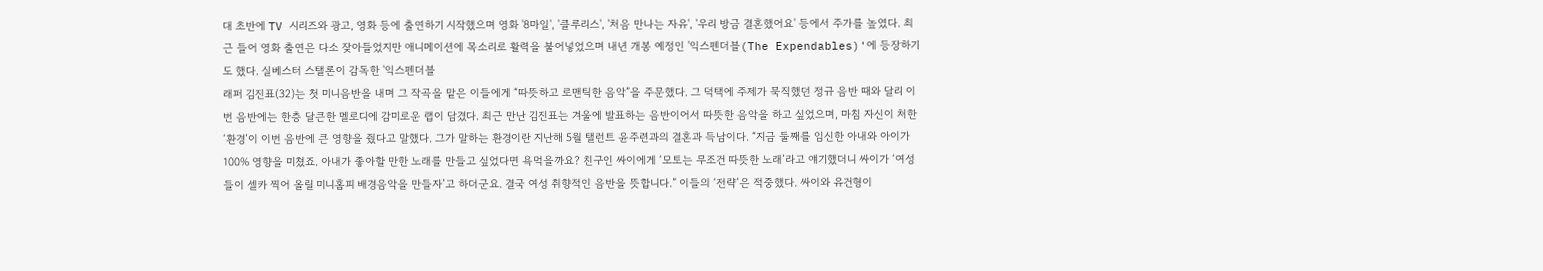대 초반에 TV 시리즈와 광고, 영화 등에 출연하기 시작했으며 영화 '8마일', '클루리스', '처음 만나는 자유', '우리 방금 결혼했어요' 등에서 주가를 높였다. 최근 들어 영화 출연은 다소 잦아들었지만 애니메이션에 목소리로 활력을 불어넣었으며 내년 개봉 예정인 '익스펜더블(The Expendables)'에 등장하기도 했다. 실베스터 스탤론이 감독한 '익스펜더블
래퍼 김진표(32)는 첫 미니음반을 내며 그 작곡을 맡은 이들에게 “따뜻하고 로맨틱한 음악”을 주문했다. 그 덕택에 주제가 묵직했던 정규 음반 때와 달리 이번 음반에는 한층 달큰한 멜로디에 감미로운 랩이 담겼다. 최근 만난 김진표는 겨울에 발표하는 음반이어서 따뜻한 음악을 하고 싶었으며, 마침 자신이 처한 ‘환경’이 이번 음반에 큰 영향을 줬다고 말했다. 그가 말하는 환경이란 지난해 5월 탤런트 윤주련과의 결혼과 득남이다. “지금 둘째를 임신한 아내와 아이가 100% 영향을 미쳤죠. 아내가 좋아할 만한 노래를 만들고 싶었다면 욕먹을까요? 친구인 싸이에게 ‘모토는 무조건 따뜻한 노래’라고 얘기했더니 싸이가 ‘여성들이 셀카 찍어 올릴 미니홈피 배경음악을 만들자’고 하더군요. 결국 여성 취향적인 음반을 뜻합니다.” 이들의 ‘전략’은 적중했다. 싸이와 유건형이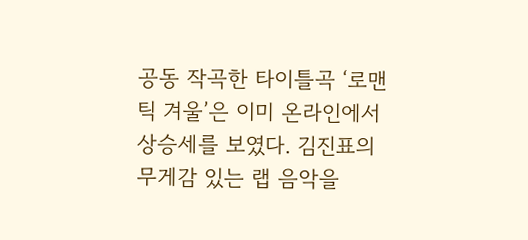공동 작곡한 타이틀곡 ‘로맨틱 겨울’은 이미 온라인에서 상승세를 보였다. 김진표의 무게감 있는 랩 음악을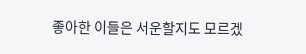좋아한 이들은 서운할지도 모르겠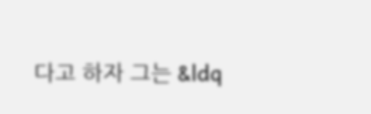다고 하자 그는 &ldq